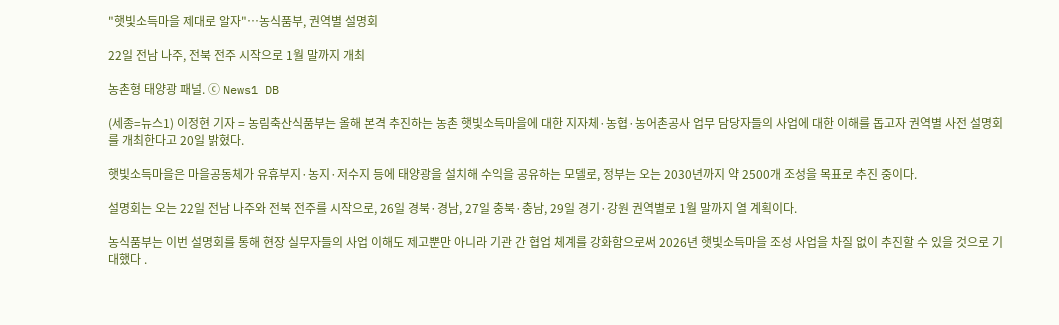"햇빛소득마을 제대로 알자"…농식품부, 권역별 설명회

22일 전남 나주, 전북 전주 시작으로 1월 말까지 개최

농촌형 태양광 패널. ⓒ News1 DB

(세종=뉴스1) 이정현 기자 = 농림축산식품부는 올해 본격 추진하는 농촌 햇빛소득마을에 대한 지자체·농협·농어촌공사 업무 담당자들의 사업에 대한 이해를 돕고자 권역별 사전 설명회를 개최한다고 20일 밝혔다.

햇빛소득마을은 마을공동체가 유휴부지·농지·저수지 등에 태양광을 설치해 수익을 공유하는 모델로, 정부는 오는 2030년까지 약 2500개 조성을 목표로 추진 중이다.

설명회는 오는 22일 전남 나주와 전북 전주를 시작으로, 26일 경북·경남, 27일 충북·충남, 29일 경기·강원 권역별로 1월 말까지 열 계획이다.

농식품부는 이번 설명회를 통해 현장 실무자들의 사업 이해도 제고뿐만 아니라 기관 간 협업 체계를 강화함으로써 2026년 햇빛소득마을 조성 사업을 차질 없이 추진할 수 있을 것으로 기대했다 .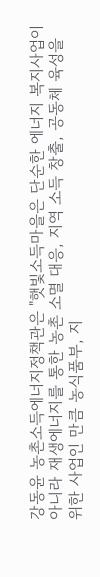강동윤 농촌소득에너지정책관은 "햇빛소득마을은 단순한 에너지 복지사업이 아니라 재생에너지를 통한 농촌 소멸 대응, 지역 소득 창출, 공동체 육성을 위한 사업인 만큼 농식품부, 지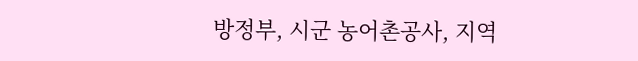방정부, 시군 농어촌공사, 지역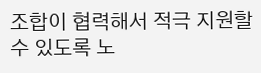조합이 협력해서 적극 지원할 수 있도록 노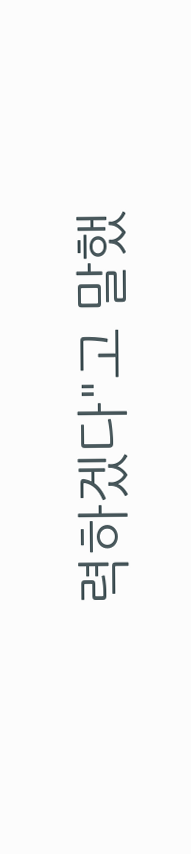력하겠다"고 말했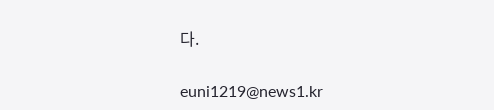다.

euni1219@news1.kr